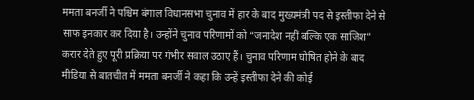ममता बनर्जी ने पश्चिम बंगाल विधानसभा चुनाव में हार के बाद मुख्यमंत्री पद से इस्तीफा देने से साफ इनकार कर दिया है। उन्होंने चुनाव परिणामों को “जनादेश नहीं बल्कि एक साजिश” करार देते हुए पूरी प्रक्रिया पर गंभीर सवाल उठाए हैं। चुनाव परिणाम घोषित होने के बाद मीडिया से बातचीत में ममता बनर्जी ने कहा कि उन्हें इस्तीफा देने की कोई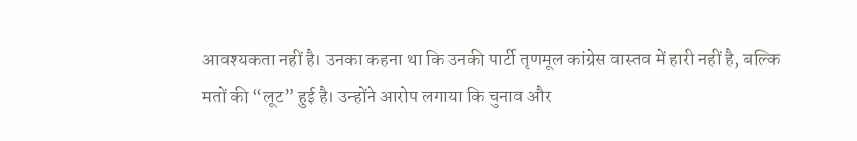आवश्यकता नहीं है। उनका कहना था कि उनकी पार्टी तृणमूल कांग्रेस वास्तव में हारी नहीं है, बल्कि मतों की “लूट” हुई है। उन्होंने आरोप लगाया कि चुनाव और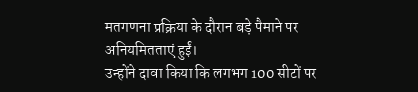मतगणना प्रक्रिया के दौरान बड़े पैमाने पर अनियमितताएं हुईं।
उन्होंने दावा किया कि लगभग 100 सीटों पर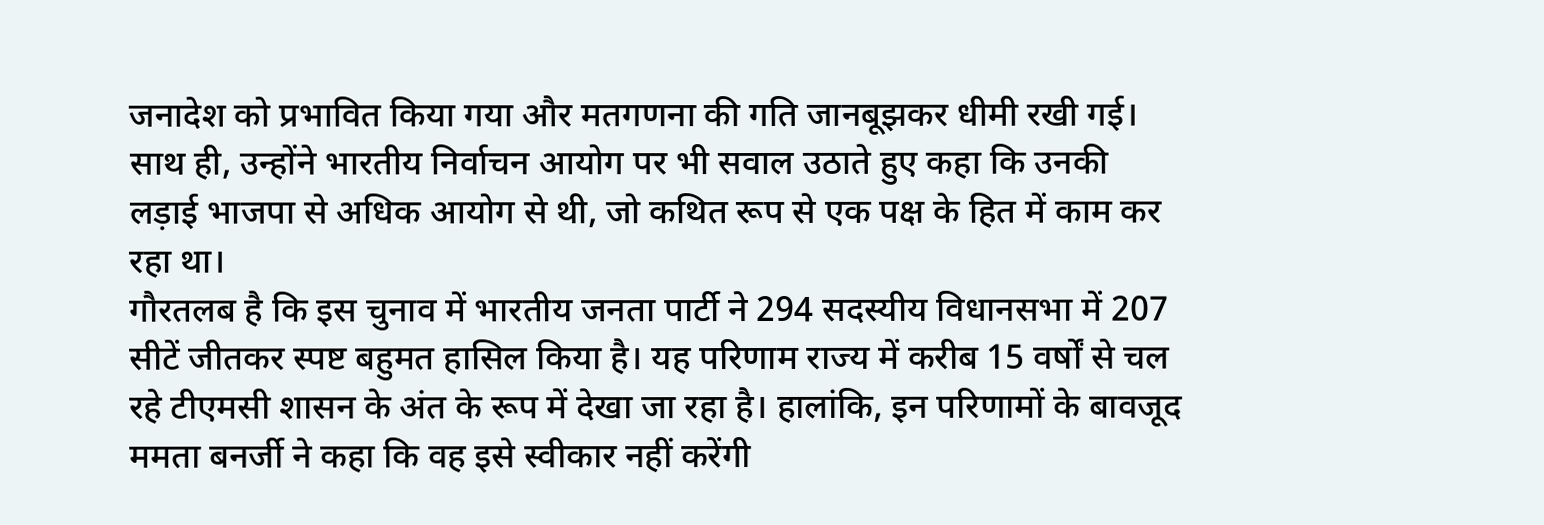जनादेश को प्रभावित किया गया और मतगणना की गति जानबूझकर धीमी रखी गई। साथ ही, उन्होंने भारतीय निर्वाचन आयोग पर भी सवाल उठाते हुए कहा कि उनकी लड़ाई भाजपा से अधिक आयोग से थी, जो कथित रूप से एक पक्ष के हित में काम कर रहा था।
गौरतलब है कि इस चुनाव में भारतीय जनता पार्टी ने 294 सदस्यीय विधानसभा में 207 सीटें जीतकर स्पष्ट बहुमत हासिल किया है। यह परिणाम राज्य में करीब 15 वर्षों से चल रहे टीएमसी शासन के अंत के रूप में देखा जा रहा है। हालांकि, इन परिणामों के बावजूद ममता बनर्जी ने कहा कि वह इसे स्वीकार नहीं करेंगी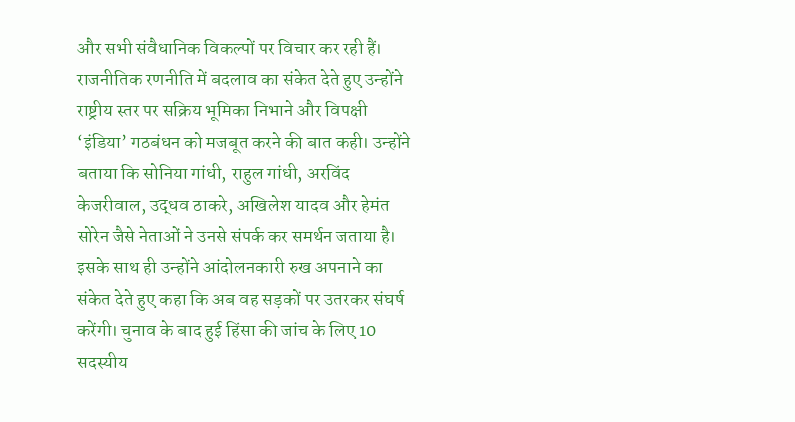और सभी संवैधानिक विकल्पों पर विचार कर रही हैं।
राजनीतिक रणनीति में बदलाव का संकेत देते हुए उन्होंने राष्ट्रीय स्तर पर सक्रिय भूमिका निभाने और विपक्षी ‘इंडिया’ गठबंधन को मजबूत करने की बात कही। उन्होंने बताया कि सोनिया गांधी, राहुल गांधी, अरविंद केजरीवाल, उद्धव ठाकरे, अखिलेश यादव और हेमंत सोरेन जैसे नेताओं ने उनसे संपर्क कर समर्थन जताया है।
इसके साथ ही उन्होंने आंदोलनकारी रुख अपनाने का संकेत देते हुए कहा कि अब वह सड़कों पर उतरकर संघर्ष करेंगी। चुनाव के बाद हुई हिंसा की जांच के लिए 10 सदस्यीय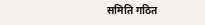समिति गठित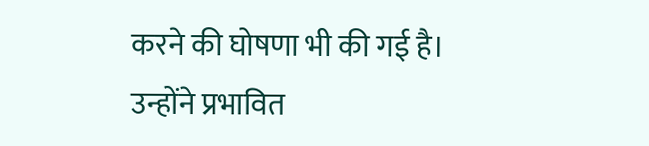करने की घोषणा भी की गई है। उन्होंने प्रभावित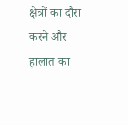क्षेत्रों का दौरा करने और हालात का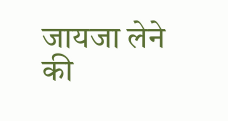जायजा लेने की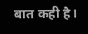बात कही है।